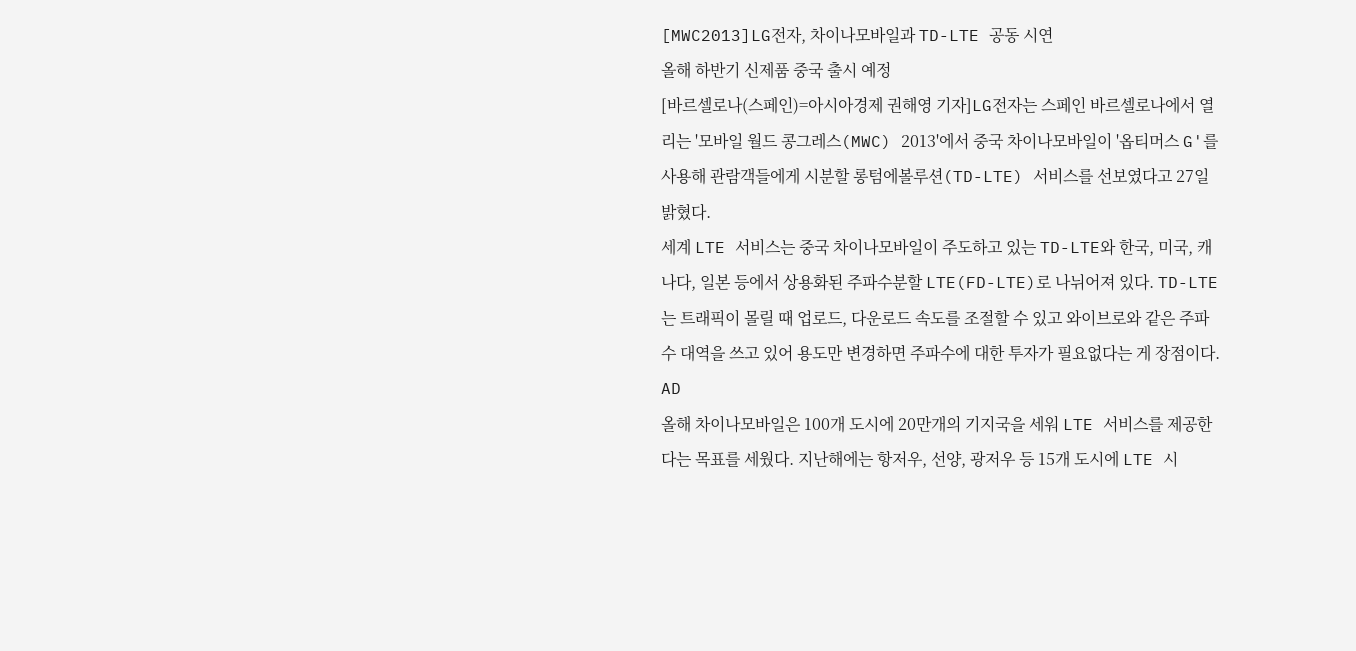[MWC2013]LG전자, 차이나모바일과 TD-LTE 공동 시연
올해 하반기 신제품 중국 출시 예정
[바르셀로나(스페인)=아시아경제 권해영 기자]LG전자는 스페인 바르셀로나에서 열리는 '모바일 월드 콩그레스(MWC) 2013'에서 중국 차이나모바일이 '옵티머스 G'를 사용해 관람객들에게 시분할 롱텀에볼루션(TD-LTE) 서비스를 선보였다고 27일 밝혔다.
세계 LTE 서비스는 중국 차이나모바일이 주도하고 있는 TD-LTE와 한국, 미국, 캐나다, 일본 등에서 상용화된 주파수분할 LTE(FD-LTE)로 나뉘어져 있다. TD-LTE는 트래픽이 몰릴 때 업로드, 다운로드 속도를 조절할 수 있고 와이브로와 같은 주파수 대역을 쓰고 있어 용도만 변경하면 주파수에 대한 투자가 필요없다는 게 장점이다.
AD
올해 차이나모바일은 100개 도시에 20만개의 기지국을 세워 LTE 서비스를 제공한다는 목표를 세웠다. 지난해에는 항저우, 선양, 광저우 등 15개 도시에 LTE 시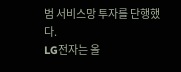범 서비스망 투자를 단행했다.
LG전자는 올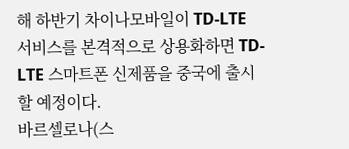해 하반기 차이나모바일이 TD-LTE 서비스를 본격적으로 상용화하면 TD-LTE 스마트폰 신제품을 중국에 출시할 예정이다.
바르셀로나(스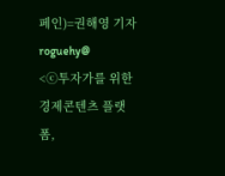페인)=권해영 기자 roguehy@
<ⓒ투자가를 위한 경제콘텐츠 플랫폼,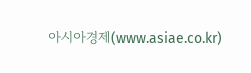아시아경제(www.asiae.co.kr)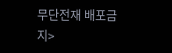무단전재 배포금지>